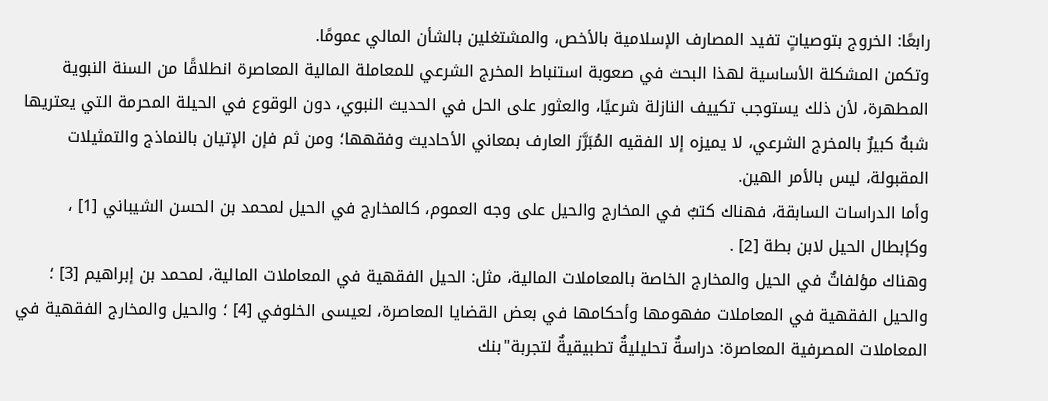رابعًا: الخروج بتوصياتٍ تفيد المصارف الإسلامية بالأخص، والمشتغلين بالشأن المالي عمومًا.
وتكمن المشكلة الأساسية لهذا البحث في صعوبة استنباط المخرج الشرعي للمعاملة المالية المعاصرة انطلاقًا من السنة النبوية المطهرة، لأن ذلك يستوجب تكييف النازلة شرعيًا، والعثور على الحل في الحديث النبوي، دون الوقوع في الحيلة المحرمة التي يعتريها شبهٌ كبيرٌ بالمخرج الشرعي، لا يميزه إلا الفقيه المُبَرَّز العارف بمعاني الأحاديث وفقهها؛ ومن ثم فإن الإتيان بالنماذج والتمثيلات المقبولة، ليس بالأمر الهين.
وأما الدراسات السابقة، فهناك كتبٌ في المخارج والحيل على وجه العموم، كالمخارج في الحيل لمحمد بن الحسن الشيباني [1] ، وكإبطال الحيل لابن بطة [2] .
وهناك مؤلفاتٌ في الحيل والمخارج الخاصة بالمعاملات المالية، مثل: الحيل الفقهية في المعاملات المالية، لمحمد بن إبراهيم [3] ؛ والحيل الفقهية في المعاملات مفهومها وأحكامها في بعض القضايا المعاصرة، لعيسى الخلوفي [4] ؛ والحيل والمخارج الفقهية في المعاملات المصرفية المعاصرة: دراسةٌ تحليليةٌ تطبيقيةٌ لتجربة"بنك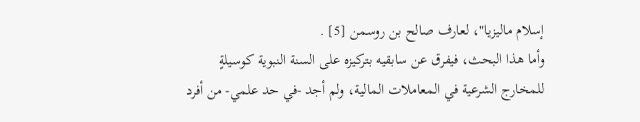إسلام ماليزيا"، لعارف صالح بن روسمن [5] .
وأما هذا البحث، فيفرق عن سابقيه بتركيزه على السنة النبوية كوسيلةٍ للمخارج الشرعية في المعاملات المالية، ولم أجد -في حد علمي- من أفرد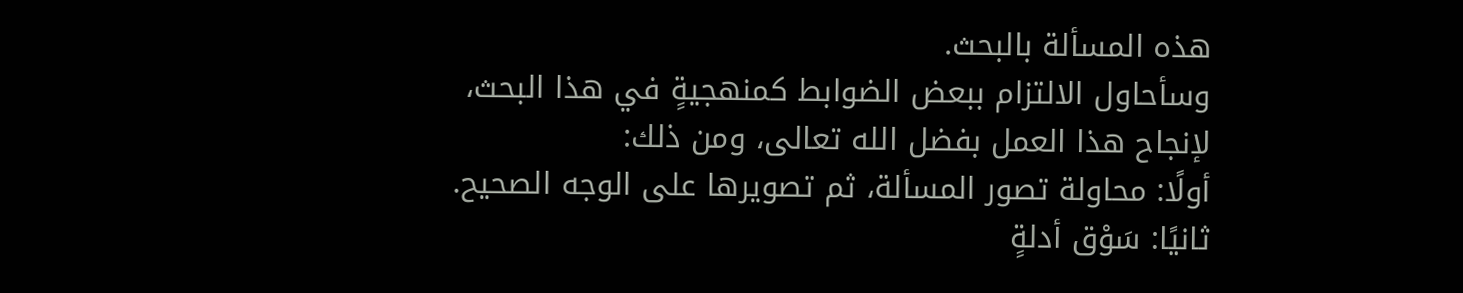هذه المسألة بالبحث.
وسأحاول الالتزام ببعض الضوابط كمنهجيةٍ في هذا البحث، لإنجاح هذا العمل بفضل الله تعالى، ومن ذلك:
أولًا: محاولة تصور المسألة، ثم تصويرها على الوجه الصحيح.
ثانيًا: سَوْق أدلةٍ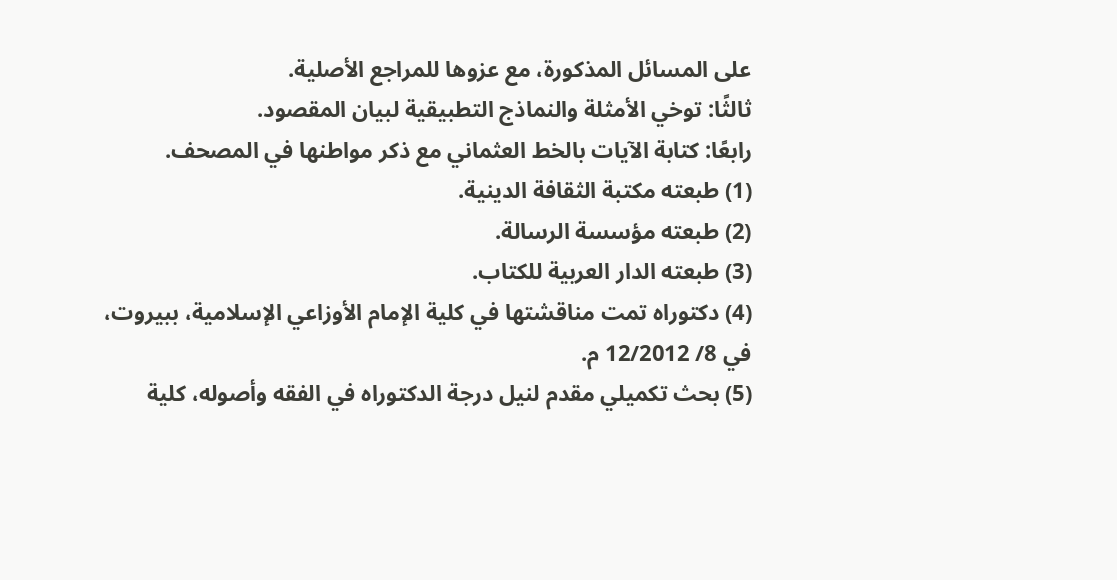على المسائل المذكورة، مع عزوها للمراجع الأصلية.
ثالثًا: توخي الأمثلة والنماذج التطبيقية لبيان المقصود.
رابعًا: كتابة الآيات بالخط العثماني مع ذكر مواطنها في المصحف.
(1) طبعته مكتبة الثقافة الدينية.
(2) طبعته مؤسسة الرسالة.
(3) طبعته الدار العربية للكتاب.
(4) دكتوراه تمت مناقشتها في كلية الإمام الأوزاعي الإسلامية، ببيروت، في 8/ 12/2012 م.
(5) بحث تكميلي مقدم لنيل درجة الدكتوراه في الفقه وأصوله، كلية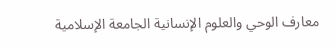معارف الوحي والعلوم الإنسانية الجامعة الإسلامية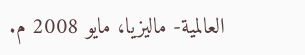العالمية- ماليزيا، مايو 2008 م.